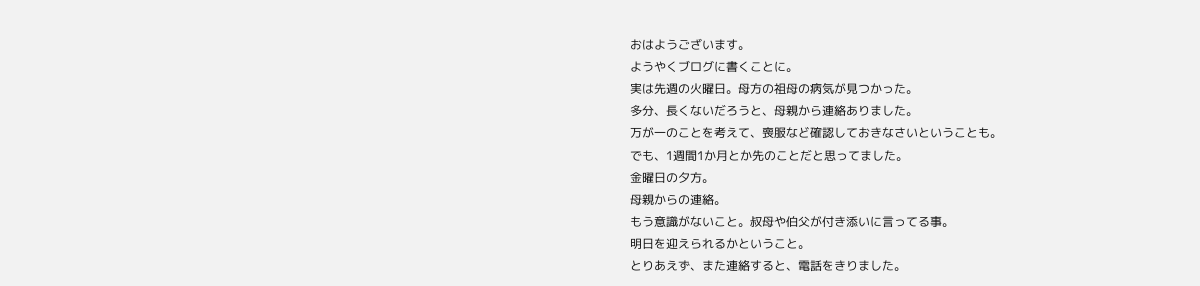おはようございます。
ようやくブログに書くことに。
実は先週の火曜日。母方の祖母の病気が見つかった。
多分、長くないだろうと、母親から連絡ありました。
万が一のことを考えて、喪服など確認しておきなさいということも。
でも、1週間1か月とか先のことだと思ってました。
金曜日の夕方。
母親からの連絡。
もう意識がないこと。叔母や伯父が付き添いに言ってる事。
明日を迎えられるかということ。
とりあえず、また連絡すると、電話をきりました。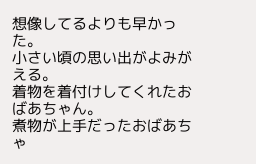想像してるよりも早かった。
小さい頃の思い出がよみがえる。
着物を着付けしてくれたおばあちゃん。
煮物が上手だったおばあちゃ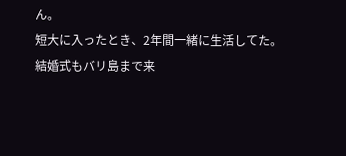ん。
短大に入ったとき、2年間一緒に生活してた。
結婚式もバリ島まで来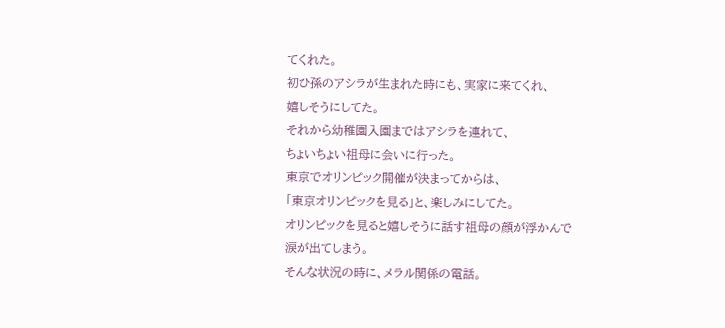てくれた。
初ひ孫のアシラが生まれた時にも、実家に来てくれ、
嬉しそうにしてた。
それから幼稚園入園まではアシラを連れて、
ちょいちょい祖母に会いに行った。
東京でオリンピック開催が決まってからは、
「東京オリンピックを見る」と、楽しみにしてた。
オリンピックを見ると嬉しそうに話す祖母の顔が浮かんで
涙が出てしまう。
そんな状況の時に、メラル関係の電話。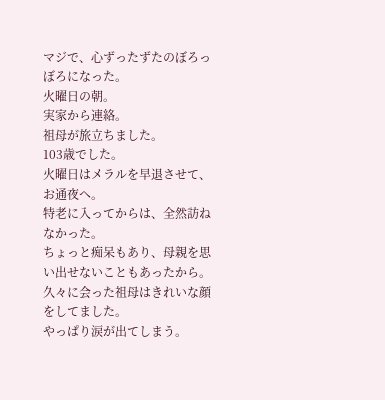マジで、心ずったずたのぼろっぼろになった。
火曜日の朝。
実家から連絡。
祖母が旅立ちました。
103歳でした。
火曜日はメラルを早退させて、お通夜へ。
特老に入ってからは、全然訪ねなかった。
ちょっと痴呆もあり、母親を思い出せないこともあったから。
久々に会った祖母はきれいな顔をしてました。
やっぱり涙が出てしまう。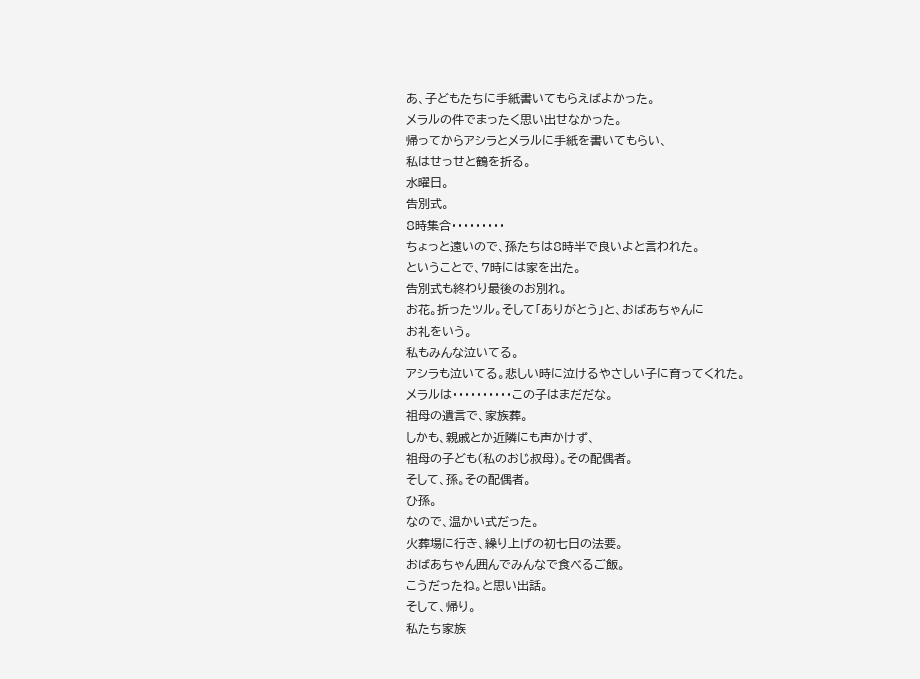あ、子どもたちに手紙書いてもらえばよかった。
メラルの件でまったく思い出せなかった。
帰ってからアシラとメラルに手紙を書いてもらい、
私はせっせと鶴を折る。
水曜日。
告別式。
8時集合・・・・・・・・・
ちょっと遠いので、孫たちは8時半で良いよと言われた。
ということで、7時には家を出た。
告別式も終わり最後のお別れ。
お花。折ったツル。そして「ありがとう」と、おばあちゃんに
お礼をいう。
私もみんな泣いてる。
アシラも泣いてる。悲しい時に泣けるやさしい子に育ってくれた。
メラルは・・・・・・・・・・この子はまだだな。
祖母の遺言で、家族葬。
しかも、親戚とか近隣にも声かけず、
祖母の子ども(私のおじ叔母)。その配偶者。
そして、孫。その配偶者。
ひ孫。
なので、温かい式だった。
火葬場に行き、繰り上げの初七日の法要。
おばあちゃん囲んでみんなで食べるご飯。
こうだったね。と思い出話。
そして、帰り。
私たち家族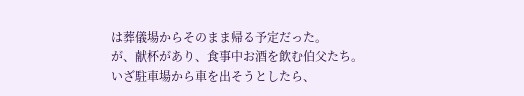は葬儀場からそのまま帰る予定だった。
が、献杯があり、食事中お酒を飲む伯父たち。
いざ駐車場から車を出そうとしたら、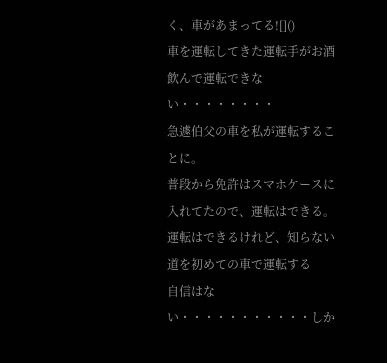く、車があまってる![]()
車を運転してきた運転手がお酒飲んで運転できない・・・・・・・・
急遽伯父の車を私が運転することに。
普段から免許はスマホケースに入れてたので、運転はできる。
運転はできるけれど、知らない道を初めての車で運転する
自信はない・・・・・・・・・・・しか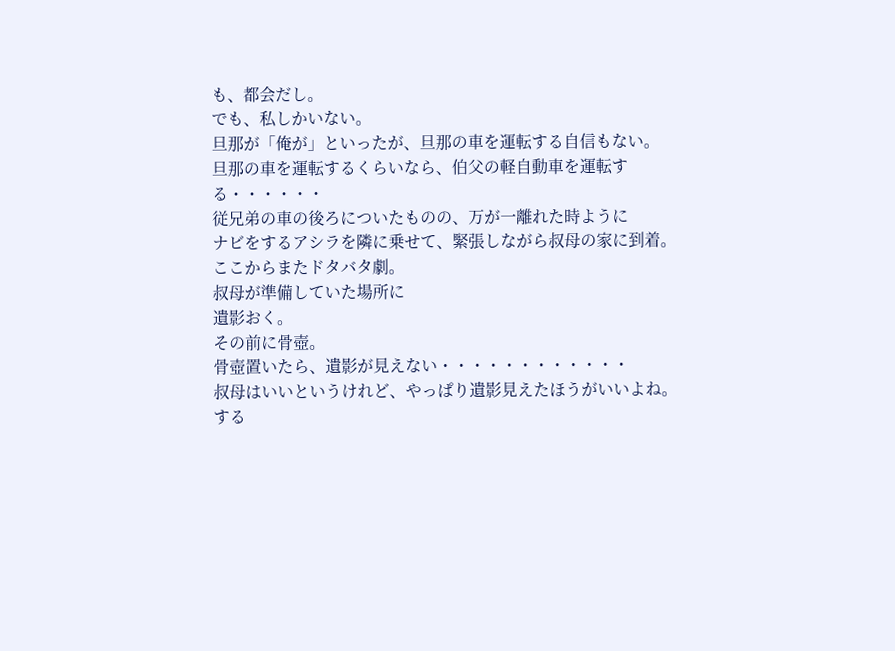も、都会だし。
でも、私しかいない。
旦那が「俺が」といったが、旦那の車を運転する自信もない。
旦那の車を運転するくらいなら、伯父の軽自動車を運転する・・・・・・
従兄弟の車の後ろについたものの、万が一離れた時ように
ナビをするアシラを隣に乗せて、緊張しながら叔母の家に到着。
ここからまたドタバタ劇。
叔母が準備していた場所に
遺影おく。
その前に骨壺。
骨壺置いたら、遺影が見えない・・・・・・・・・・・・
叔母はいいというけれど、やっぱり遺影見えたほうがいいよね。
する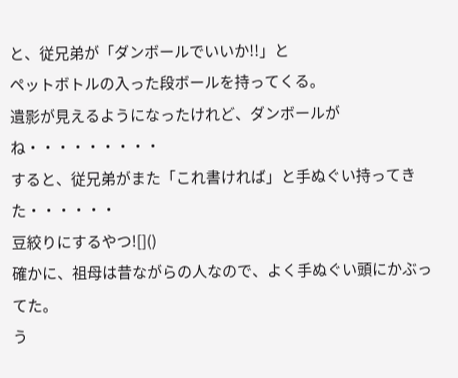と、従兄弟が「ダンボールでいいか!!」と
ペットボトルの入った段ボールを持ってくる。
遺影が見えるようになったけれど、ダンボールがね・・・・・・・・・
すると、従兄弟がまた「これ書ければ」と手ぬぐい持ってきた・・・・・・
豆絞りにするやつ![]()
確かに、祖母は昔ながらの人なので、よく手ぬぐい頭にかぶってた。
う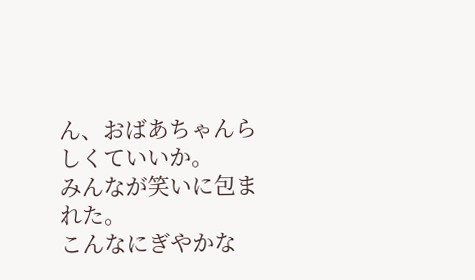ん、おばあちゃんらしくていいか。
みんなが笑いに包まれた。
こんなにぎやかな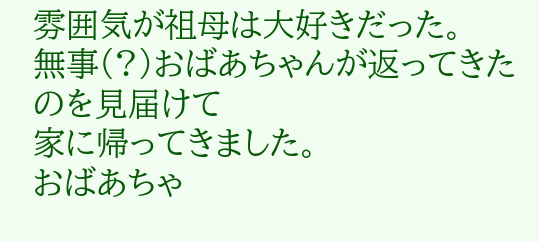雰囲気が祖母は大好きだった。
無事(?)おばあちゃんが返ってきたのを見届けて
家に帰ってきました。
おばあちゃ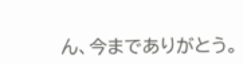ん、今までありがとう。